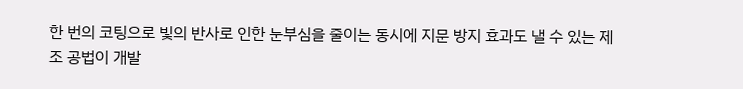한 번의 코팅으로 빛의 반사로 인한 눈부심을 줄이는 동시에 지문 방지 효과도 낼 수 있는 제조 공법이 개발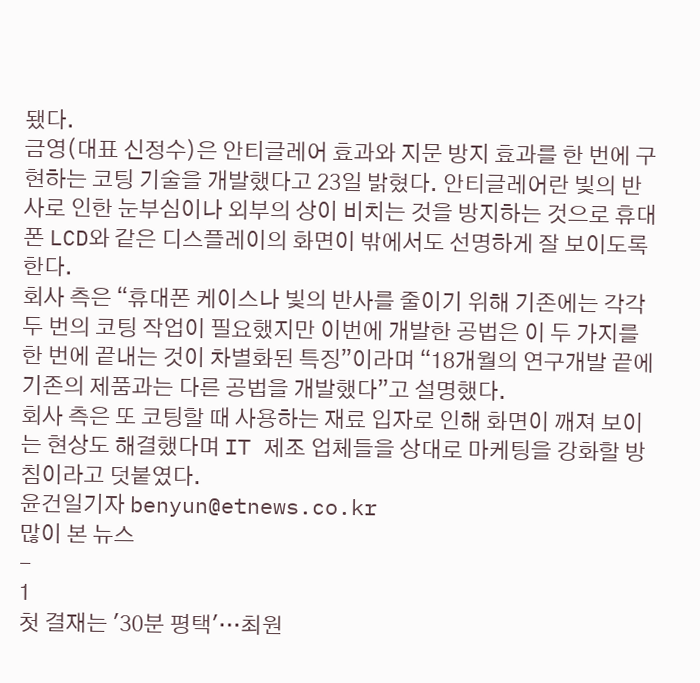됐다.
금영(대표 신정수)은 안티글레어 효과와 지문 방지 효과를 한 번에 구현하는 코팅 기술을 개발했다고 23일 밝혔다. 안티글레어란 빛의 반사로 인한 눈부심이나 외부의 상이 비치는 것을 방지하는 것으로 휴대폰 LCD와 같은 디스플레이의 화면이 밖에서도 선명하게 잘 보이도록 한다.
회사 측은 “휴대폰 케이스나 빛의 반사를 줄이기 위해 기존에는 각각 두 번의 코팅 작업이 필요했지만 이번에 개발한 공법은 이 두 가지를 한 번에 끝내는 것이 차별화된 특징”이라며 “18개월의 연구개발 끝에 기존의 제품과는 다른 공법을 개발했다”고 설명했다.
회사 측은 또 코팅할 때 사용하는 재료 입자로 인해 화면이 깨져 보이는 현상도 해결했다며 IT 제조 업체들을 상대로 마케팅을 강화할 방침이라고 덧붙였다.
윤건일기자 benyun@etnews.co.kr
많이 본 뉴스
-
1
첫 결재는 '30분 평택'…최원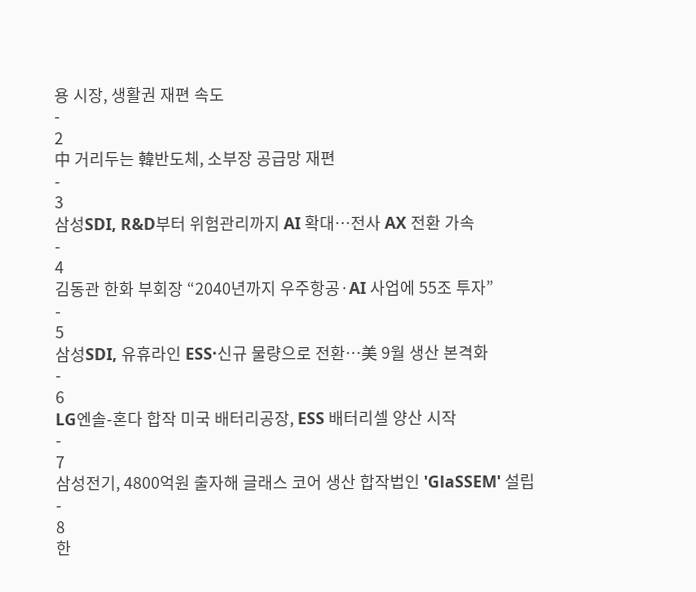용 시장, 생활권 재편 속도
-
2
中 거리두는 韓반도체, 소부장 공급망 재편
-
3
삼성SDI, R&D부터 위험관리까지 AI 확대…전사 AX 전환 가속
-
4
김동관 한화 부회장 “2040년까지 우주항공·AI 사업에 55조 투자”
-
5
삼성SDI, 유휴라인 ESS·신규 물량으로 전환…美 9월 생산 본격화
-
6
LG엔솔-혼다 합작 미국 배터리공장, ESS 배터리셀 양산 시작
-
7
삼성전기, 4800억원 출자해 글래스 코어 생산 합작법인 'GlaSSEM' 설립
-
8
한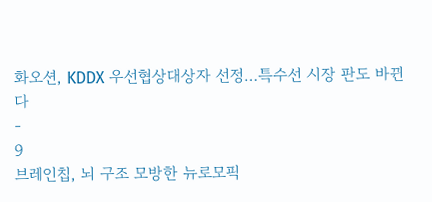화오션, KDDX 우선협상대상자 선정…특수선 시장 판도 바뀐다
-
9
브레인칩, 뇌 구조 모방한 뉴로모픽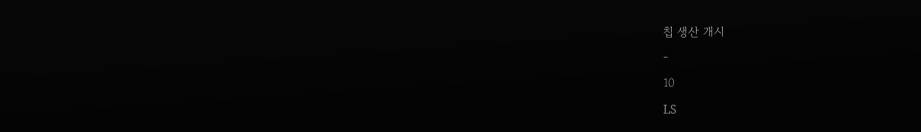칩 생산 개시
-
10
LS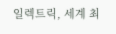일렉트릭, 세계 최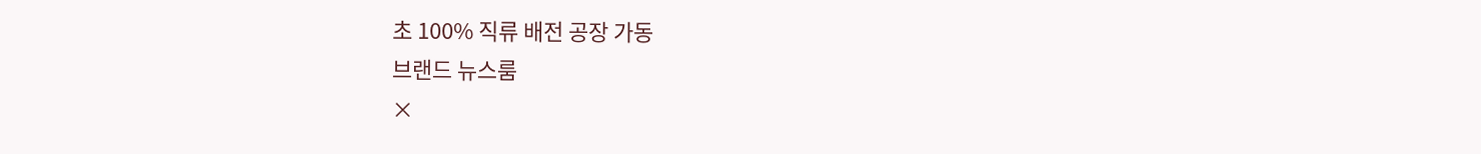초 100% 직류 배전 공장 가동
브랜드 뉴스룸
×